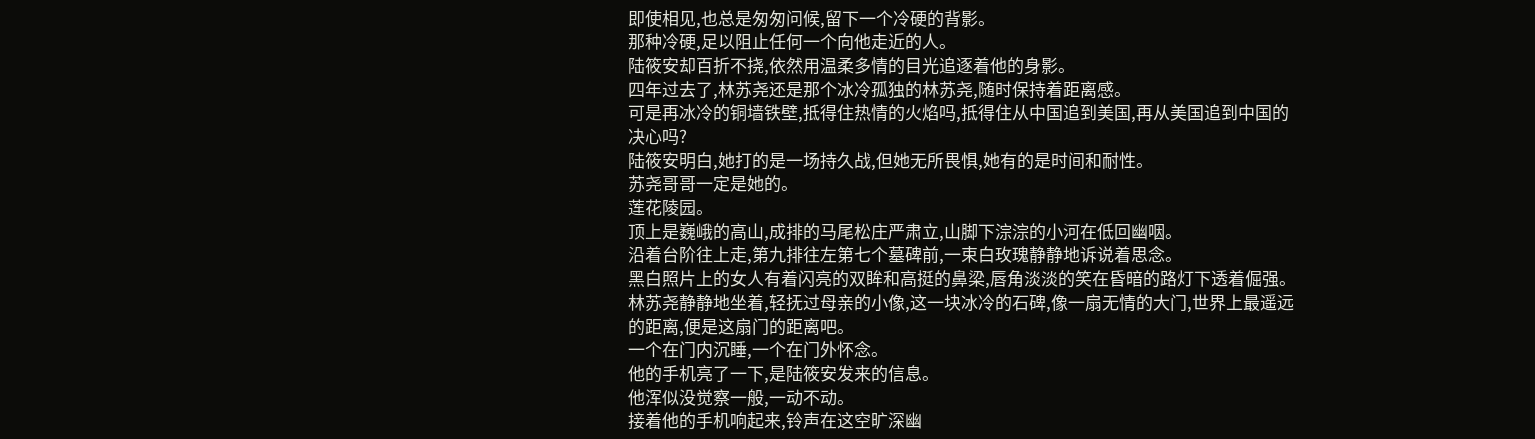即使相见,也总是匆匆问候,留下一个冷硬的背影。
那种冷硬,足以阻止任何一个向他走近的人。
陆筱安却百折不挠,依然用温柔多情的目光追逐着他的身影。
四年过去了,林苏尧还是那个冰冷孤独的林苏尧,随时保持着距离感。
可是再冰冷的铜墙铁壁,抵得住热情的火焰吗,抵得住从中国追到美国,再从美国追到中国的决心吗?
陆筱安明白,她打的是一场持久战,但她无所畏惧,她有的是时间和耐性。
苏尧哥哥一定是她的。
莲花陵园。
顶上是巍峨的高山,成排的马尾松庄严肃立,山脚下淙淙的小河在低回幽咽。
沿着台阶往上走,第九排往左第七个墓碑前,一束白玫瑰静静地诉说着思念。
黑白照片上的女人有着闪亮的双眸和高挺的鼻梁,唇角淡淡的笑在昏暗的路灯下透着倔强。
林苏尧静静地坐着,轻抚过母亲的小像,这一块冰冷的石碑,像一扇无情的大门,世界上最遥远的距离,便是这扇门的距离吧。
一个在门内沉睡,一个在门外怀念。
他的手机亮了一下,是陆筱安发来的信息。
他浑似没觉察一般,一动不动。
接着他的手机响起来,铃声在这空旷深幽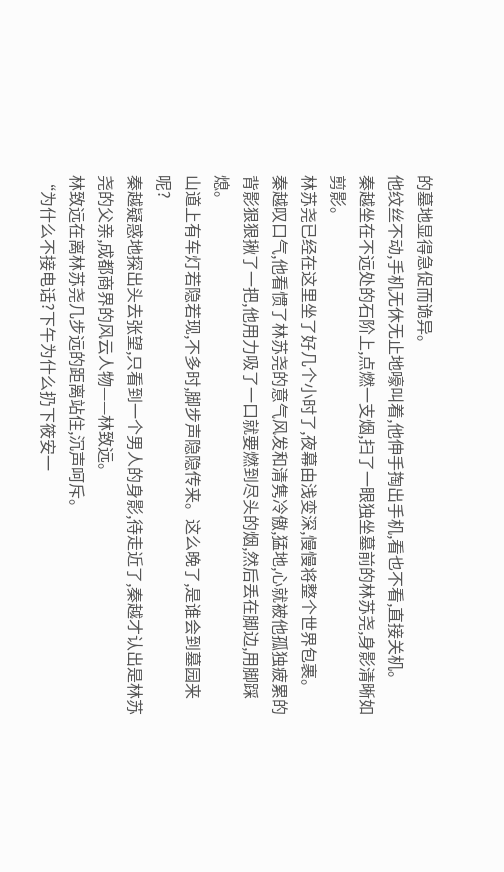的墓地显得急促而诡异。
他纹丝不动,手机无休无止地嚎叫着,他伸手掏出手机,看也不看,直接关机。
秦越坐在不远处的石阶上,点燃一支烟,扫了一眼独坐墓前的林苏尧,身影清晰如剪影。
林苏尧已经在这里坐了好几个小时了,夜幕由浅变深,慢慢将整个世界包裹。
秦越叹口气,他看惯了林苏尧的意气风发和清隽冷傲,猛地,心就被他孤独疲累的背影狠狠揪了一把,他用力吸了一口就要燃到尽头的烟,然后丢在脚边,用脚踩熄。
山道上有车灯若隐若现,不多时,脚步声隐隐传来。这么晚了,是谁会到墓园来呢?
秦越疑惑地探出头去张望,只看到一个男人的身影,待走近了,秦越才认出是林苏尧的父亲,成都商界的风云人物——林致远。
林致远在离林苏尧几步远的距离站住,沉声呵斥。
“为什么不接电话?下午为什么扔下筱安一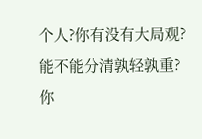个人?你有没有大局观?能不能分清孰轻孰重?你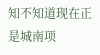知不知道现在正是城南项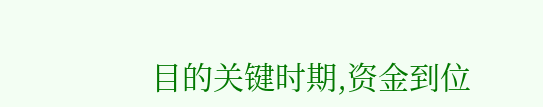目的关键时期,资金到位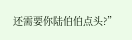还需要你陆伯伯点头?”